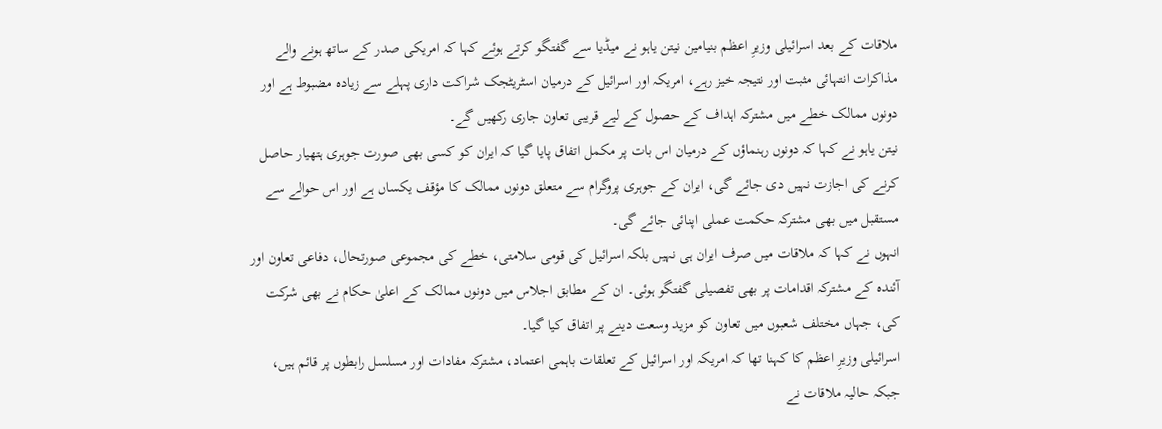ملاقات کے بعد اسرائیلی وزیرِ اعظم بنیامین نیتن یاہو نے میڈیا سے گفتگو کرتے ہوئے کہا کہ امریکی صدر کے ساتھ ہونے والے مذاکرات انتہائی مثبت اور نتیجہ خیز رہے، امریکہ اور اسرائیل کے درمیان اسٹریٹجک شراکت داری پہلے سے زیادہ مضبوط ہے اور دونوں ممالک خطے میں مشترکہ اہداف کے حصول کے لیے قریبی تعاون جاری رکھیں گے۔
نیتن یاہو نے کہا کہ دونوں رہنماؤں کے درمیان اس بات پر مکمل اتفاق پایا گیا کہ ایران کو کسی بھی صورت جوہری ہتھیار حاصل کرنے کی اجازت نہیں دی جائے گی، ایران کے جوہری پروگرام سے متعلق دونوں ممالک کا مؤقف یکساں ہے اور اس حوالے سے مستقبل میں بھی مشترکہ حکمت عملی اپنائی جائے گی۔
انہوں نے کہا کہ ملاقات میں صرف ایران ہی نہیں بلکہ اسرائیل کی قومی سلامتی، خطے کی مجموعی صورتحال، دفاعی تعاون اور آئندہ کے مشترکہ اقدامات پر بھی تفصیلی گفتگو ہوئی۔ ان کے مطابق اجلاس میں دونوں ممالک کے اعلیٰ حکام نے بھی شرکت کی، جہاں مختلف شعبوں میں تعاون کو مزید وسعت دینے پر اتفاق کیا گیا۔
اسرائیلی وزیرِ اعظم کا کہنا تھا کہ امریکہ اور اسرائیل کے تعلقات باہمی اعتماد، مشترکہ مفادات اور مسلسل رابطوں پر قائم ہیں، جبکہ حالیہ ملاقات نے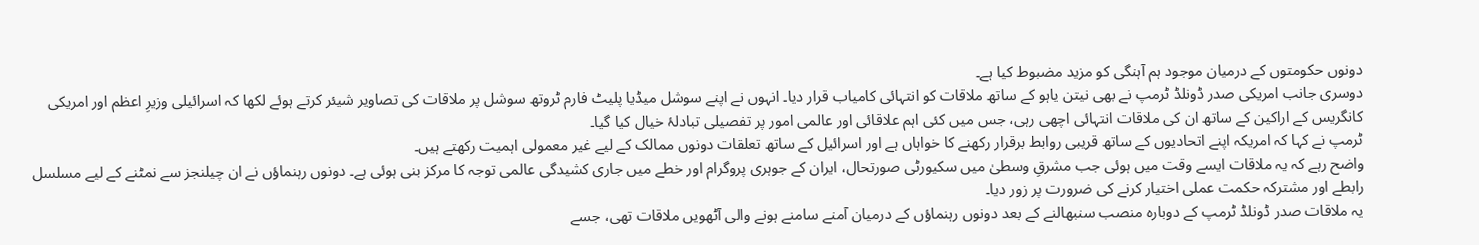دونوں حکومتوں کے درمیان موجود ہم آہنگی کو مزید مضبوط کیا ہے۔
دوسری جانب امریکی صدر ڈونلڈ ٹرمپ نے بھی نیتن یاہو کے ساتھ ملاقات کو انتہائی کامیاب قرار دیا۔ انہوں نے اپنے سوشل میڈیا پلیٹ فارم ٹروتھ سوشل پر ملاقات کی تصاویر شیئر کرتے ہوئے لکھا کہ اسرائیلی وزیرِ اعظم اور امریکی کانگریس کے اراکین کے ساتھ ان کی ملاقات انتہائی اچھی رہی، جس میں کئی اہم علاقائی اور عالمی امور پر تفصیلی تبادلۂ خیال کیا گیا۔
ٹرمپ نے کہا کہ امریکہ اپنے اتحادیوں کے ساتھ قریبی روابط برقرار رکھنے کا خواہاں ہے اور اسرائیل کے ساتھ تعلقات دونوں ممالک کے لیے غیر معمولی اہمیت رکھتے ہیں۔
واضح رہے کہ یہ ملاقات ایسے وقت میں ہوئی جب مشرقِ وسطیٰ میں سکیورٹی صورتحال، ایران کے جوہری پروگرام اور خطے میں جاری کشیدگی عالمی توجہ کا مرکز بنی ہوئی ہے۔ دونوں رہنماؤں نے ان چیلنجز سے نمٹنے کے لیے مسلسل رابطے اور مشترکہ حکمت عملی اختیار کرنے کی ضرورت پر زور دیا۔
یہ ملاقات صدر ڈونلڈ ٹرمپ کے دوبارہ منصب سنبھالنے کے بعد دونوں رہنماؤں کے درمیان آمنے سامنے ہونے والی آٹھویں ملاقات تھی، جسے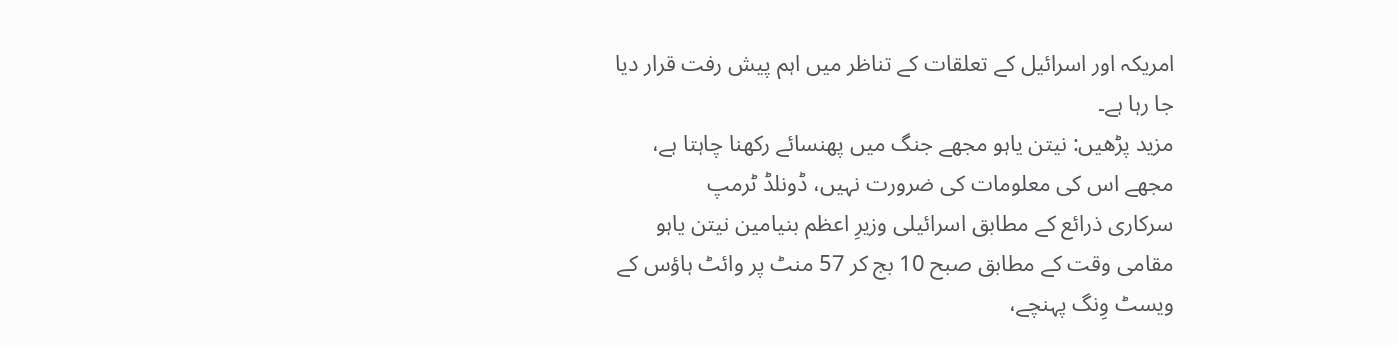امریکہ اور اسرائیل کے تعلقات کے تناظر میں اہم پیش رفت قرار دیا جا رہا ہے۔
مزید پڑھیں: نیتن یاہو مجھے جنگ میں پھنسائے رکھنا چاہتا ہے، مجھے اس کی معلومات کی ضرورت نہیں، ڈونلڈ ٹرمپ
سرکاری ذرائع کے مطابق اسرائیلی وزیرِ اعظم بنیامین نیتن یاہو مقامی وقت کے مطابق صبح 10 بج کر 57 منٹ پر وائٹ ہاؤس کے ویسٹ وِنگ پہنچے،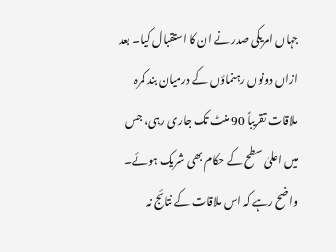جہاں امریکی صدر نے ان کا استقبال کیا۔ بعد ازاں دونوں رہنماؤں کے درمیان بند کمرہ ملاقات تقریباً 90 منٹ تک جاری رہی، جس میں اعلیٰ سطح کے حکام بھی شریک ہوئے۔
واضح رہے کہ اس ملاقات کے نتائج نہ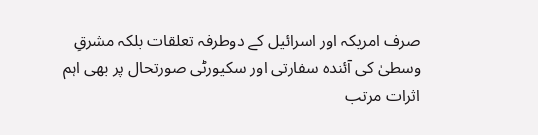صرف امریکہ اور اسرائیل کے دوطرفہ تعلقات بلکہ مشرقِ وسطیٰ کی آئندہ سفارتی اور سکیورٹی صورتحال پر بھی اہم اثرات مرتب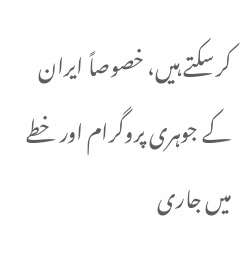کر سکتے ہیں، خصوصاً ایران کے جوہری پروگرام اور خطے میں جاری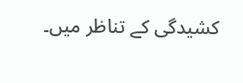کشیدگی کے تناظر میں۔